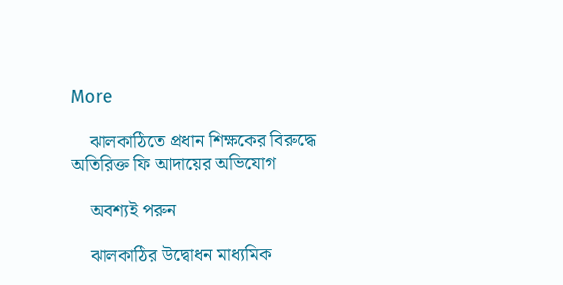More

    ঝালকাঠিতে প্রধান শিক্ষকের বিরুদ্ধে অতিরিক্ত ফি আদায়ের অভিযোগ

    অবশ্যই পরুন

    ঝালকাঠির উদ্বোধন মাধ্যমিক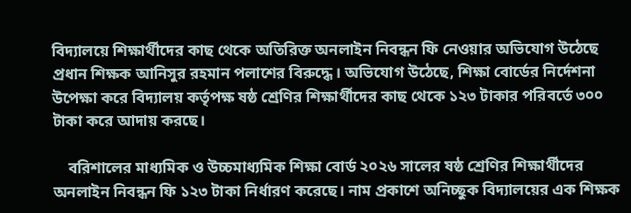বিদ্যালয়ে শিক্ষার্থীদের কাছ থেকে অতিরিক্ত অনলাইন নিবন্ধন ফি নেওয়ার অভিযোগ উঠেছে প্রধান শিক্ষক আনিসুর রহমান পলাশের বিরুদ্ধে। অভিযোগ উঠেছে, শিক্ষা বোর্ডের নির্দেশনা উপেক্ষা করে বিদ্যালয় কর্তৃপক্ষ ষষ্ঠ শ্রেণির শিক্ষার্থীদের কাছ থেকে ১২৩ টাকার পরিবর্তে ৩০০ টাকা করে আদায় করছে।

    বরিশালের মাধ্যমিক ও উচ্চমাধ্যমিক শিক্ষা বোর্ড ২০২৬ সালের ষষ্ঠ শ্রেণির শিক্ষার্থীদের অনলাইন নিবন্ধন ফি ১২৩ টাকা নির্ধারণ করেছে। নাম প্রকাশে অনিচ্ছুক বিদ্যালয়ের এক শিক্ষক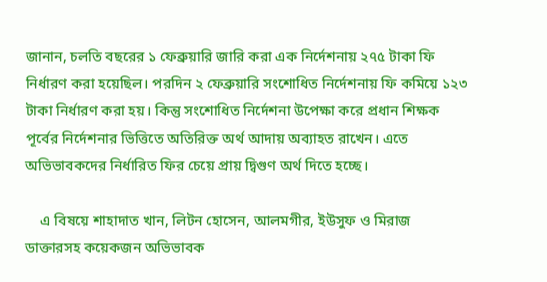জানান, চলতি বছরের ১ ফেব্রুয়ারি জারি করা এক নির্দেশনায় ২৭৫ টাকা ফি নির্ধারণ করা হয়েছিল। পরদিন ২ ফেব্রুয়ারি সংশোধিত নির্দেশনায় ফি কমিয়ে ১২৩ টাকা নির্ধারণ করা হয়। কিন্তু সংশোধিত নির্দেশনা উপেক্ষা করে প্রধান শিক্ষক পূর্বের নির্দেশনার ভিত্তিতে অতিরিক্ত অর্থ আদায় অব্যাহত রাখেন। এতে অভিভাবকদের নির্ধারিত ফির চেয়ে প্রায় দ্বিগুণ অর্থ দিতে হচ্ছে।

    এ বিষয়ে শাহাদাত খান, লিটন হোসেন, আলমগীর, ইউসুফ ও মিরাজ ডাক্তারসহ কয়েকজন অভিভাবক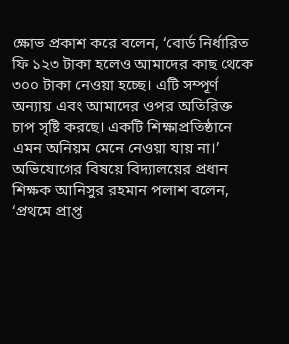ক্ষোভ প্রকাশ করে বলেন, ‘বোর্ড নির্ধারিত ফি ১২৩ টাকা হলেও আমাদের কাছ থেকে ৩০০ টাকা নেওয়া হচ্ছে। এটি সম্পূর্ণ অন্যায় এবং আমাদের ওপর অতিরিক্ত চাপ সৃষ্টি করছে। একটি শিক্ষাপ্রতিষ্ঠানে এমন অনিয়ম মেনে নেওয়া যায় না।’ অভিযোগের বিষয়ে বিদ্যালয়ের প্রধান শিক্ষক আনিসুর রহমান পলাশ বলেন, ‘প্রথমে প্রাপ্ত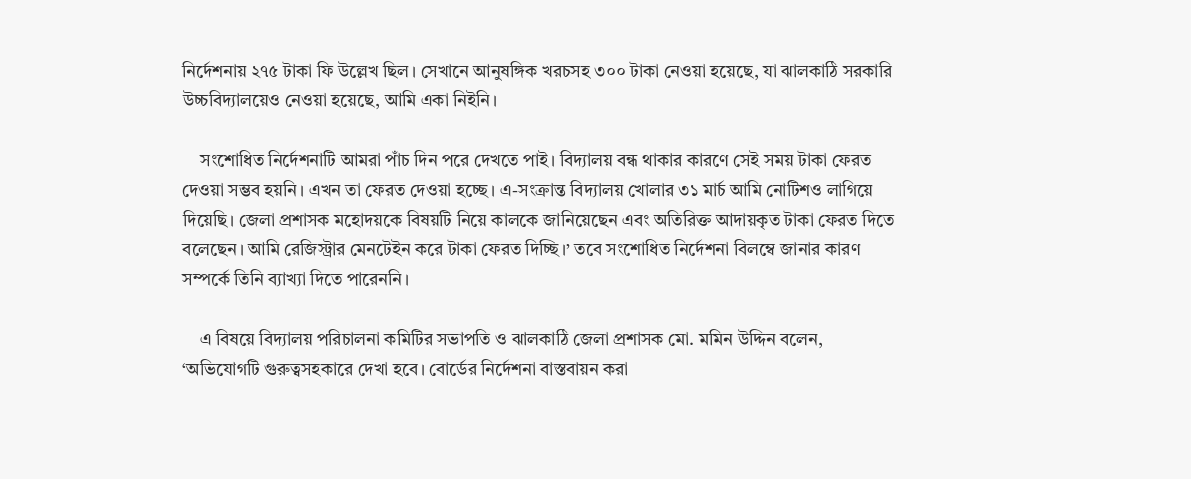নির্দেশনায় ২৭৫ টাকা ফি উল্লেখ ছিল। সেখানে আনুষঙ্গিক খরচসহ ৩০০ টাকা নেওয়া হয়েছে, যা ঝালকাঠি সরকারি উচ্চবিদ্যালয়েও নেওয়া হয়েছে, আমি একা নিইনি।

    সংশোধিত নির্দেশনাটি আমরা পাঁচ দিন পরে দেখতে পাই। বিদ্যালয় বন্ধ থাকার কারণে সেই সময় টাকা ফেরত দেওয়া সম্ভব হয়নি। এখন তা ফেরত দেওয়া হচ্ছে। এ-সংক্রান্ত বিদ্যালয় খোলার ৩১ মার্চ আমি নোটিশও লাগিয়ে দিয়েছি। জেলা প্রশাসক মহোদয়কে বিষয়টি নিয়ে কালকে জানিয়েছেন এবং অতিরিক্ত আদায়কৃত টাকা ফেরত দিতে বলেছেন। আমি রেজিস্ট্রার মেনটেইন করে টাকা ফেরত দিচ্ছি।’ তবে সংশোধিত নির্দেশনা বিলম্বে জানার কারণ সম্পর্কে তিনি ব্যাখ্যা দিতে পারেননি।

    এ বিষয়ে বিদ্যালয় পরিচালনা কমিটির সভাপতি ও ঝালকাঠি জেলা প্রশাসক মো. মমিন উদ্দিন বলেন, ‘অভিযোগটি গুরুত্বসহকারে দেখা হবে। বোর্ডের নির্দেশনা বাস্তবায়ন করা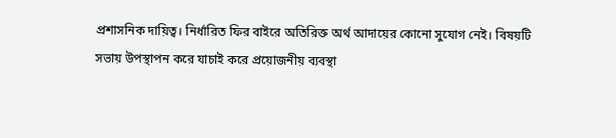প্রশাসনিক দায়িত্ব। নির্ধারিত ফির বাইরে অতিরিক্ত অর্থ আদায়ের কোনো সুযোগ নেই। বিষয়টি সভায় উপস্থাপন করে যাচাই করে প্রয়োজনীয় ব্যবস্থা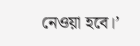নেওয়া হবে।’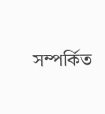সম্পর্কিত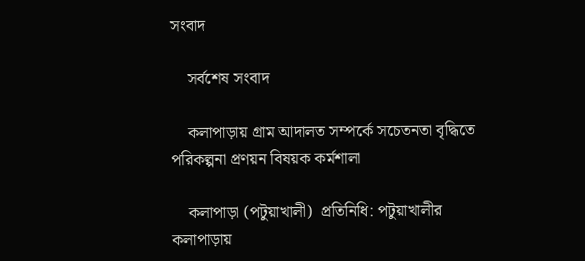সংবাদ

    সর্বশেষ সংবাদ

    কলাপাড়ায় গ্রাম আদালত সম্পর্কে সচেতনতা বৃদ্ধিতে পরিকল্পনা প্রণয়ন বিষয়ক কর্মশালা

    কলাপাড়া (পটুয়াখালী)  প্রতিনিধি: পটুয়াখালীর কলাপাড়ায়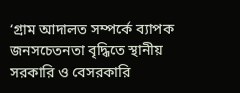‘গ্রাম আদালত সম্পর্কে ব্যাপক জনসচেতনতা বৃদ্ধিতে স্থানীয় সরকারি ও বেসরকারি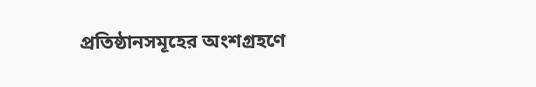প্রতিষ্ঠানসমূহের অংশগ্রহণে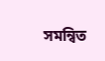সমন্বিত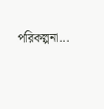পরিকল্পনা...